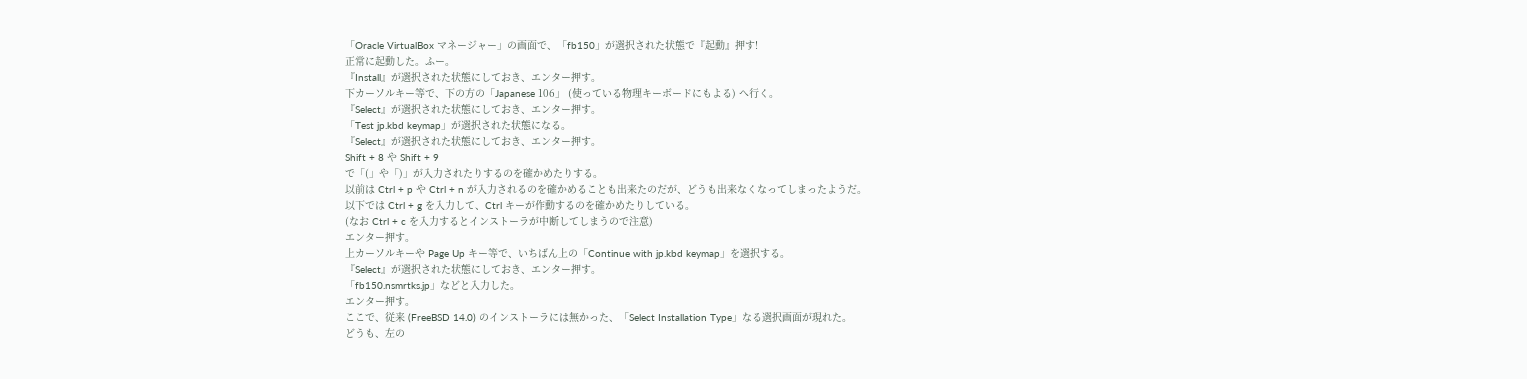「Oracle VirtualBox マネージャー」の画面で、「fb150」が選択された状態で『起動』押す!
正常に起動した。ふー。
『Install』が選択された状態にしておき、エンター押す。
下カーソルキー等で、下の方の「Japanese 106」 (使っている物理キーボードにもよる) へ行く。
『Select』が選択された状態にしておき、エンター押す。
「Test jp.kbd keymap」が選択された状態になる。
『Select』が選択された状態にしておき、エンター押す。
Shift + 8 や Shift + 9
で「(」や「)」が入力されたりするのを確かめたりする。
以前は Ctrl + p や Ctrl + n が入力されるのを確かめることも出来たのだが、どうも出来なくなってしまったようだ。
以下では Ctrl + g を入力して、Ctrl キーが作動するのを確かめたりしている。
(なお Ctrl + c を入力するとインストーラが中断してしまうので注意)
エンター押す。
上カーソルキーや Page Up キー等で、いちばん上の「Continue with jp.kbd keymap」を選択する。
『Select』が選択された状態にしておき、エンター押す。
「fb150.nsmrtks.jp」などと入力した。
エンター押す。
ここで、従来 (FreeBSD 14.0) のインストーラには無かった、「Select Installation Type」なる選択画面が現れた。
どうも、左の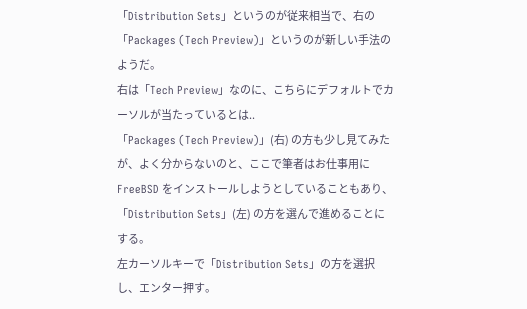「Distribution Sets」というのが従来相当で、右の「Packages (Tech Preview)」というのが新しい手法のようだ。
右は「Tech Preview」なのに、こちらにデフォルトでカーソルが当たっているとは..
「Packages (Tech Preview)」(右) の方も少し見てみたが、よく分からないのと、ここで筆者はお仕事用に FreeBSD をインストールしようとしていることもあり、「Distribution Sets」(左) の方を選んで進めることにする。
左カーソルキーで「Distribution Sets」の方を選択し、エンター押す。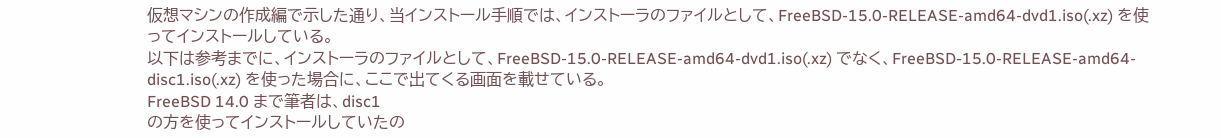仮想マシンの作成編で示した通り、当インストール手順では、インストーラのファイルとして、FreeBSD-15.0-RELEASE-amd64-dvd1.iso(.xz) を使ってインストールしている。
以下は参考までに、インストーラのファイルとして、FreeBSD-15.0-RELEASE-amd64-dvd1.iso(.xz) でなく、FreeBSD-15.0-RELEASE-amd64-disc1.iso(.xz) を使った場合に、ここで出てくる画面を載せている。
FreeBSD 14.0 まで筆者は、disc1
の方を使ってインストールしていたの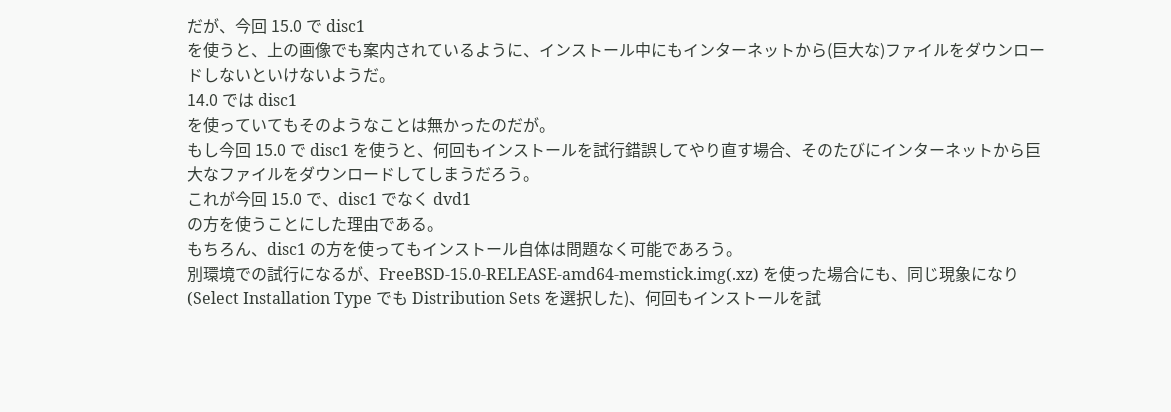だが、今回 15.0 で disc1
を使うと、上の画像でも案内されているように、インストール中にもインターネットから(巨大な)ファイルをダウンロードしないといけないようだ。
14.0 では disc1
を使っていてもそのようなことは無かったのだが。
もし今回 15.0 で disc1 を使うと、何回もインストールを試行錯誤してやり直す場合、そのたびにインターネットから巨大なファイルをダウンロードしてしまうだろう。
これが今回 15.0 で、disc1 でなく dvd1
の方を使うことにした理由である。
もちろん、disc1 の方を使ってもインストール自体は問題なく可能であろう。
別環境での試行になるが、FreeBSD-15.0-RELEASE-amd64-memstick.img(.xz) を使った場合にも、同じ現象になり (Select Installation Type でも Distribution Sets を選択した)、何回もインストールを試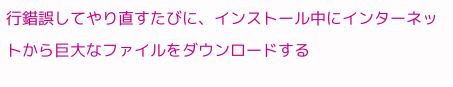行錯誤してやり直すたびに、インストール中にインターネットから巨大なファイルをダウンロードする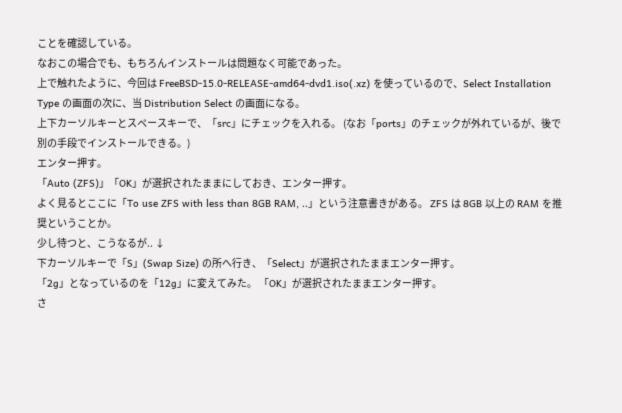ことを確認している。
なおこの場合でも、もちろんインストールは問題なく可能であった。
上で触れたように、今回は FreeBSD-15.0-RELEASE-amd64-dvd1.iso(.xz) を使っているので、Select Installation Type の画面の次に、当 Distribution Select の画面になる。
上下カーソルキーとスペースキーで、「src」にチェックを入れる。 (なお「ports」のチェックが外れているが、後で別の手段でインストールできる。)
エンター押す。
「Auto (ZFS)」「OK」が選択されたままにしておき、エンター押す。
よく見るとここに「To use ZFS with less than 8GB RAM, ..」という注意書きがある。 ZFS は 8GB 以上の RAM を推奨ということか。
少し待つと、こうなるが.. ↓
下カーソルキーで「S」(Swap Size) の所へ行き、「Select」が選択されたままエンター押す。
「2g」となっているのを「12g」に変えてみた。 「OK」が選択されたままエンター押す。
さ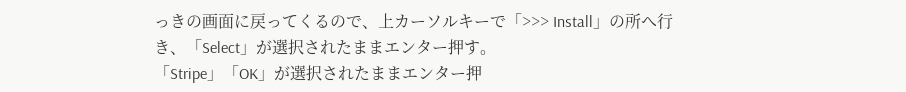っきの画面に戻ってくるので、上カーソルキーで「>>> Install」の所へ行き、「Select」が選択されたままエンター押す。
「Stripe」「OK」が選択されたままエンター押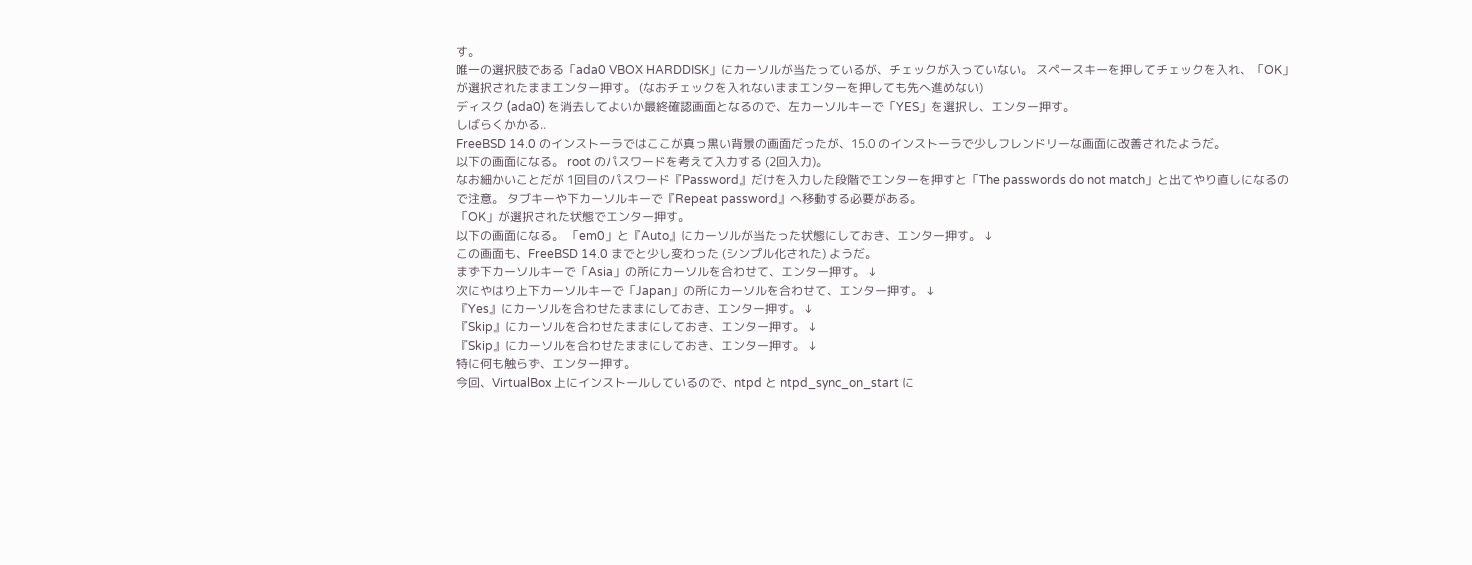す。
唯一の選択肢である「ada0 VBOX HARDDISK」にカーソルが当たっているが、チェックが入っていない。 スペースキーを押してチェックを入れ、「OK」が選択されたままエンター押す。 (なおチェックを入れないままエンターを押しても先へ進めない)
ディスク (ada0) を消去してよいか最終確認画面となるので、左カーソルキーで「YES」を選択し、エンター押す。
しばらくかかる..
FreeBSD 14.0 のインストーラではここが真っ黒い背景の画面だったが、15.0 のインストーラで少しフレンドリーな画面に改善されたようだ。
以下の画面になる。 root のパスワードを考えて入力する (2回入力)。
なお細かいことだが 1回目のパスワード『Password』だけを入力した段階でエンターを押すと「The passwords do not match」と出てやり直しになるので注意。 タブキーや下カーソルキーで『Repeat password』へ移動する必要がある。
「OK」が選択された状態でエンター押す。
以下の画面になる。 「em0」と『Auto』にカーソルが当たった状態にしておき、エンター押す。 ↓
この画面も、FreeBSD 14.0 までと少し変わった (シンプル化された) ようだ。
まず下カーソルキーで「Asia」の所にカーソルを合わせて、エンター押す。 ↓
次にやはり上下カーソルキーで「Japan」の所にカーソルを合わせて、エンター押す。 ↓
『Yes』にカーソルを合わせたままにしておき、エンター押す。 ↓
『Skip』にカーソルを合わせたままにしておき、エンター押す。 ↓
『Skip』にカーソルを合わせたままにしておき、エンター押す。 ↓
特に何も触らず、エンター押す。
今回、VirtualBox 上にインストールしているので、ntpd と ntpd_sync_on_start に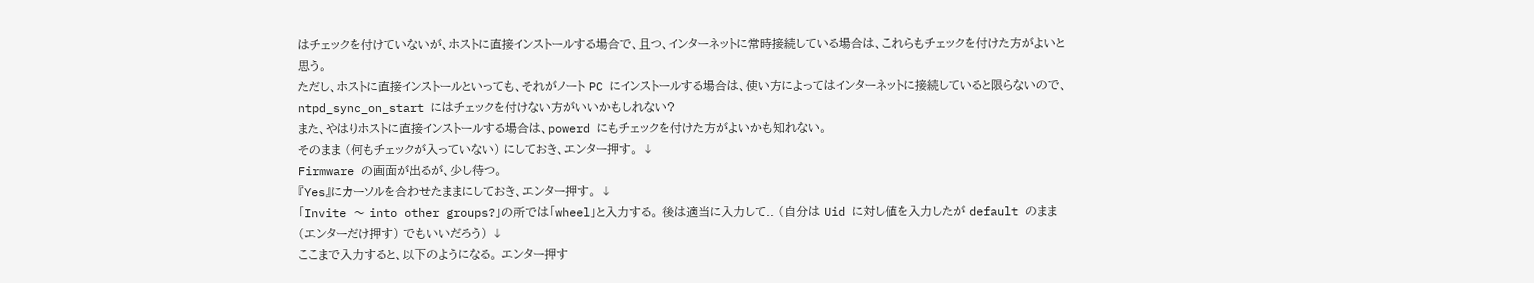はチェックを付けていないが、ホストに直接インストールする場合で、且つ、インターネットに常時接続している場合は、これらもチェックを付けた方がよいと思う。
ただし、ホストに直接インストールといっても、それがノート PC にインストールする場合は、使い方によってはインターネットに接続していると限らないので、ntpd_sync_on_start にはチェックを付けない方がいいかもしれない?
また、やはりホストに直接インストールする場合は、powerd にもチェックを付けた方がよいかも知れない。
そのまま (何もチェックが入っていない) にしておき、エンター押す。 ↓
Firmware の画面が出るが、少し待つ。
『Yes』にカーソルを合わせたままにしておき、エンター押す。 ↓
「Invite 〜 into other groups?」の所では「wheel」と入力する。 後は適当に入力して.. (自分は Uid に対し値を入力したが default のまま (エンターだけ押す) でもいいだろう) ↓
ここまで入力すると、以下のようになる。 エンター押す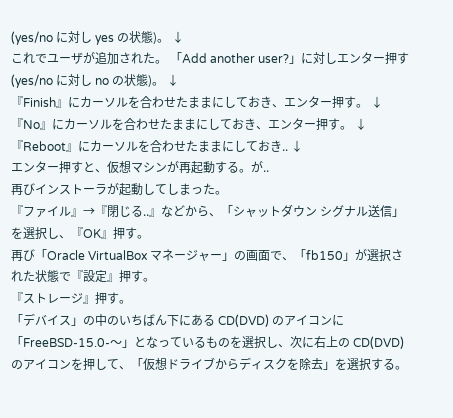(yes/no に対し yes の状態)。 ↓
これでユーザが追加された。 「Add another user?」に対しエンター押す (yes/no に対し no の状態)。 ↓
『Finish』にカーソルを合わせたままにしておき、エンター押す。 ↓
『No』にカーソルを合わせたままにしておき、エンター押す。 ↓
『Reboot』にカーソルを合わせたままにしておき.. ↓
エンター押すと、仮想マシンが再起動する。が..
再びインストーラが起動してしまった。
『ファイル』→『閉じる..』などから、「シャットダウン シグナル送信」を選択し、『OK』押す。
再び「Oracle VirtualBox マネージャー」の画面で、「fb150」が選択された状態で『設定』押す。
『ストレージ』押す。
「デバイス」の中のいちばん下にある CD(DVD) のアイコンに「FreeBSD-15.0-〜」となっているものを選択し、次に右上の CD(DVD) のアイコンを押して、「仮想ドライブからディスクを除去」を選択する。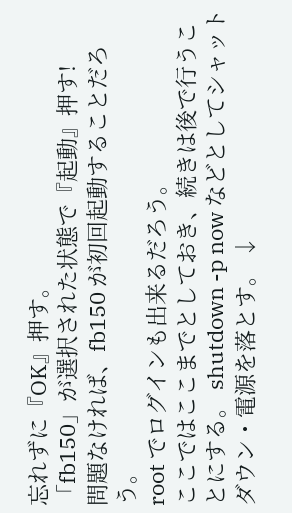忘れずに『OK』押す。
「fb150」が選択された状態で『起動』押す!
問題なければ、fb150 が初回起動することだろう。
root でログインも出来るだろう。
ここではここまでとしておき、続きは後で行うことにする。 shutdown -p now などとしてシャットダウン・電源を落とす。 ↓